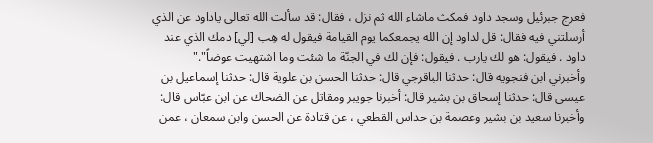فعرج جبرئيل وسجد داود فمكث ماشاء الله ثم نزل ، فقال: قد سألت الله تعالى ياداود عن الذي أرسلتني فيه فقال: قل لداود إن الله يجمعكما يوم القيامة فيقول له هِب [لي] دمك الذي عند داود . فيقول: هو لك يارب . فيقول: فإن لك في الجنّة ما شئت وما اشتهيت عوضاً"."
وأخبرني ابن فنجويه قال: حدثنا الباقرجي قال: حدثنا الحسن بن علوية قال: حدثنا إسماعيل بن عيسى قال: حدثنا إسحاق بن بشير قال: أخبرنا جويبر ومقاتل عن الضحاك عن ابن عبّاس قال: وأخبرنا سعيد بن بشير وعصمة بن حداس القطعي ، عن قتادة عن الحسن وابن سمعان ، عمن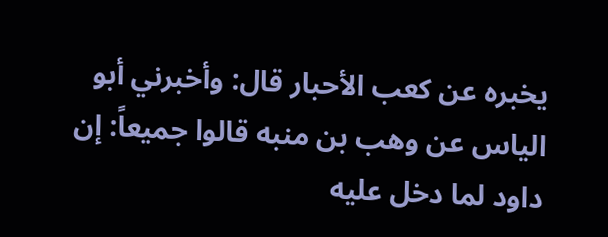يخبره عن كعب الأحبار قال: وأخبرني أبو الياس عن وهب بن منبه قالوا جميعاً: إن داود لما دخل عليه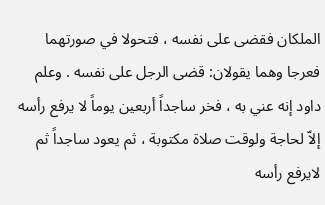الملكان فقضى على نفسه ، فتحولا في صورتهما فعرجا وهما يقولان: قضى الرجل على نفسه . وعلم داود إنه عني به ، فخر ساجداً أربعين يوماً لا يرفع رأسه إلاّ لحاجة ولوقت صلاة مكتوبة ، ثم يعود ساجداً ثم لايرفع رأسه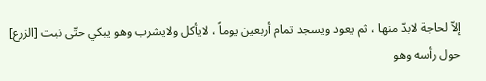إلاّ لحاجة لابدّ منها ، ثم يعود ويسجد تمام أربعين يوماً ، لايأكل ولايشرب وهو يبكي حتّى نبت [الزرع] حول رأسه وهو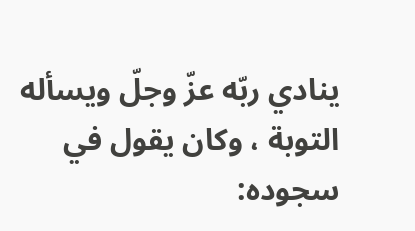ينادي ربّه عزّ وجلّ ويسأله التوبة ، وكان يقول في سجوده: